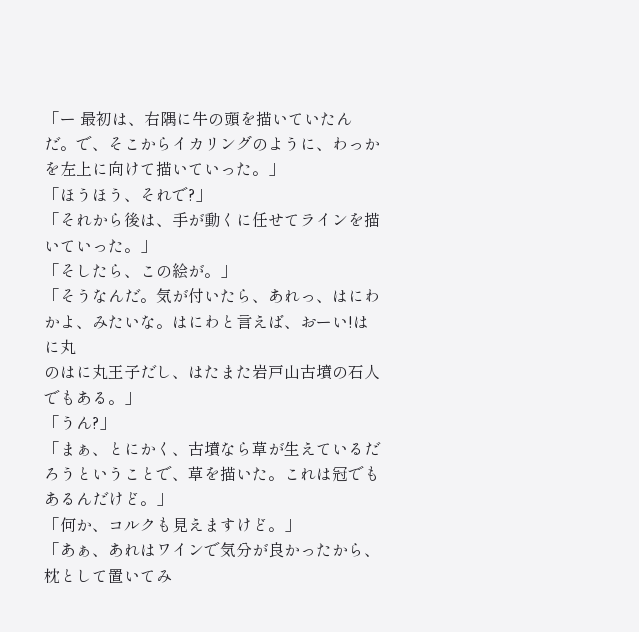「ー 最初は、右隅に牛の頭を描いていたんだ。で、そこからイカリングのように、わっかを左上に向けて描いていった。」
「ほうほう、それで?」
「それから後は、手が動くに任せてラインを描いていった。」
「そしたら、この絵が。」
「そうなんだ。気が付いたら、あれっ、はにわかよ、みたいな。はにわと言えば、おーい!はに丸
のはに丸王子だし、はたまた岩戸山古墳の石人でもある。」
「うん?」
「まぁ、とにかく、古墳なら草が生えているだろうということで、草を描いた。これは冠でもあるんだけど。」
「何か、コルクも見えますけど。」
「あぁ、あれはワインで気分が良かったから、枕として置いてみ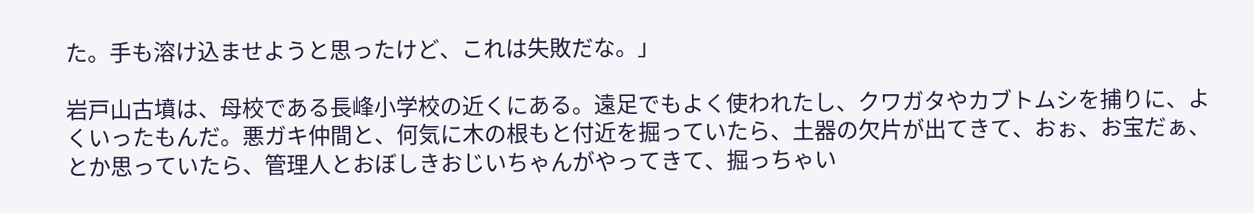た。手も溶け込ませようと思ったけど、これは失敗だな。」

岩戸山古墳は、母校である長峰小学校の近くにある。遠足でもよく使われたし、クワガタやカブトムシを捕りに、よくいったもんだ。悪ガキ仲間と、何気に木の根もと付近を掘っていたら、土器の欠片が出てきて、おぉ、お宝だぁ、とか思っていたら、管理人とおぼしきおじいちゃんがやってきて、掘っちゃい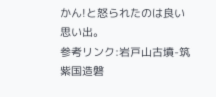かん!と怒られたのは良い思い出。
参考リンク:岩戸山古墳-筑紫国造磐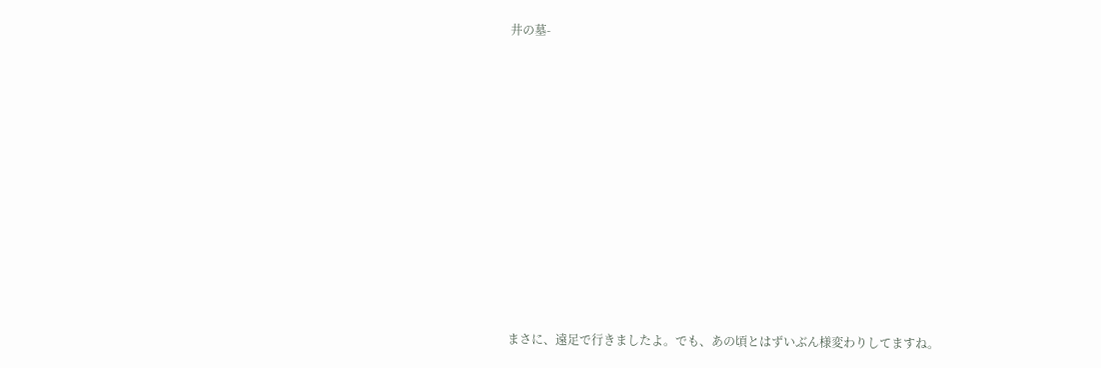井の墓-

















まさに、遠足で行きましたよ。でも、あの頃とはずいぶん様変わりしてますね。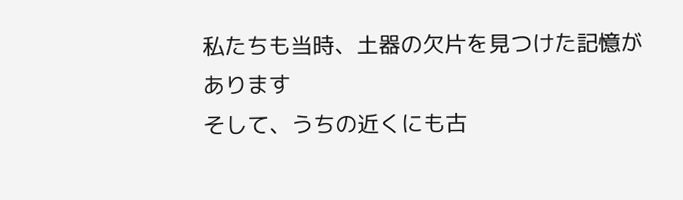私たちも当時、土器の欠片を見つけた記憶があります
そして、うちの近くにも古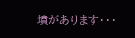墳があります・・・